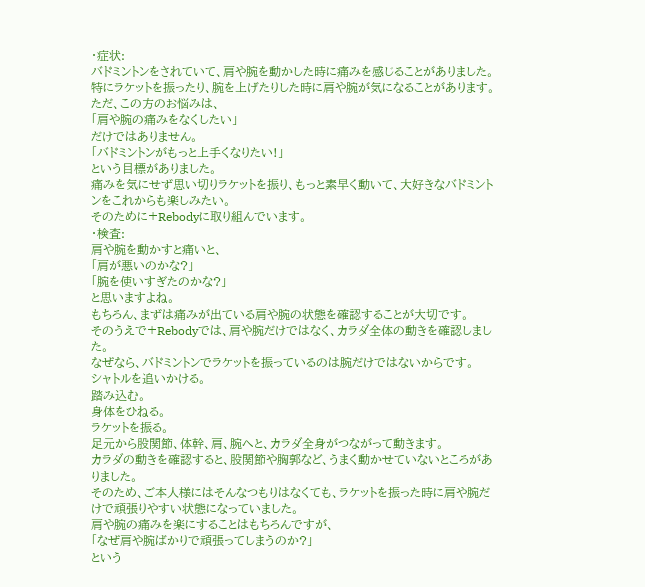・症状:
バドミントンをされていて、肩や腕を動かした時に痛みを感じることがありました。
特にラケットを振ったり、腕を上げたりした時に肩や腕が気になることがあります。
ただ、この方のお悩みは、
「肩や腕の痛みをなくしたい」
だけではありません。
「バドミントンがもっと上手くなりたい!」
という目標がありました。
痛みを気にせず思い切りラケットを振り、もっと素早く動いて、大好きなバドミントンをこれからも楽しみたい。
そのために+Rebodyに取り組んでいます。
・検査:
肩や腕を動かすと痛いと、
「肩が悪いのかな?」
「腕を使いすぎたのかな?」
と思いますよね。
もちろん、まずは痛みが出ている肩や腕の状態を確認することが大切です。
そのうえで+Rebodyでは、肩や腕だけではなく、カラダ全体の動きを確認しました。
なぜなら、バドミントンでラケットを振っているのは腕だけではないからです。
シャトルを追いかける。
踏み込む。
身体をひねる。
ラケットを振る。
足元から股関節、体幹、肩、腕へと、カラダ全身がつながって動きます。
カラダの動きを確認すると、股関節や胸郭など、うまく動かせていないところがありました。
そのため、ご本人様にはそんなつもりはなくても、ラケットを振った時に肩や腕だけで頑張りやすい状態になっていました。
肩や腕の痛みを楽にすることはもちろんですが、
「なぜ肩や腕ばかりで頑張ってしまうのか?」
という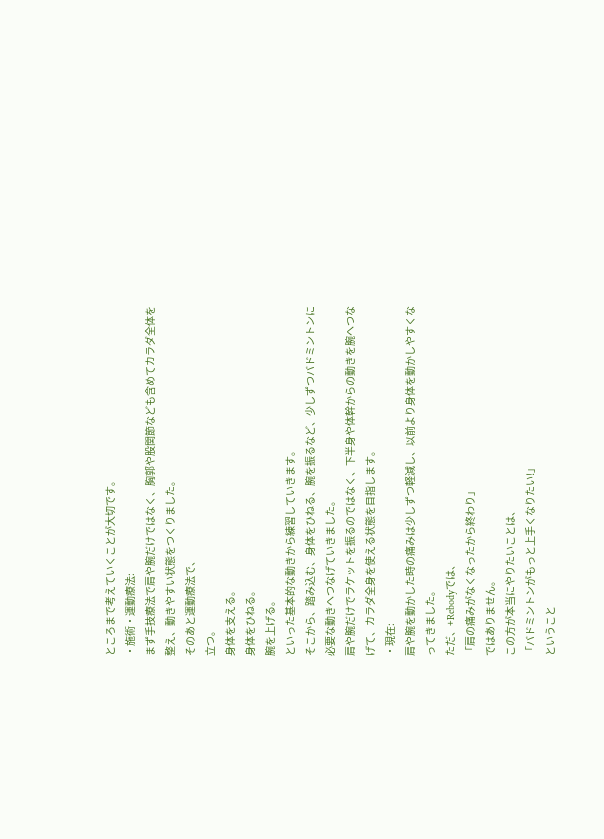ところまで考えていくことが大切です。
・施術・運動療法:
まず手技療法で肩や腕だけではなく、胸郭や股関節なども含めてカラダ全体を整え、動きやすい状態をつくりました。
そのあと運動療法で、
立つ。
身体を支える。
身体をひねる。
腕を上げる。
といった基本的な動きから練習していきます。
そこから、踏み込む、身体をひねる、腕を振るなど、少しずつバドミントンに必要な動きへつなげていきました。
肩や腕だけでラケットを振るのではなく、下半身や体幹からの動きを腕へつなげて、カラダ全身を使える状態を目指します。
・現在:
肩や腕を動かした時の痛みは少しずつ軽減し、以前より身体を動かしやすくなってきました。
ただ、+Rebodyでは、
「肩の痛みがなくなったから終わり」
ではありません。
この方が本当にやりたいことは、
「バドミントンがもっと上手くなりたい!」
ということ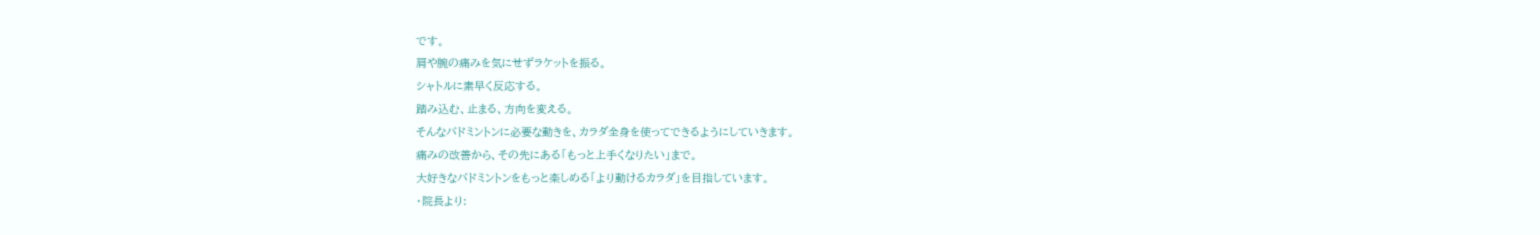です。
肩や腕の痛みを気にせずラケットを振る。
シャトルに素早く反応する。
踏み込む、止まる、方向を変える。
そんなバドミントンに必要な動きを、カラダ全身を使ってできるようにしていきます。
痛みの改善から、その先にある「もっと上手くなりたい」まで。
大好きなバドミントンをもっと楽しめる「より動けるカラダ」を目指しています。
・院長より: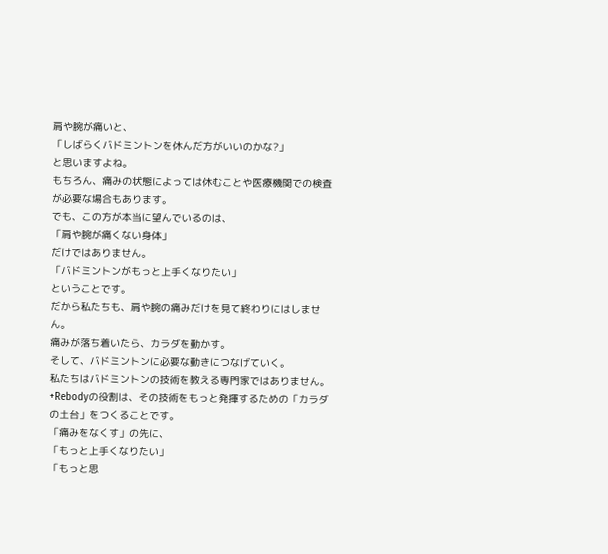肩や腕が痛いと、
「しばらくバドミントンを休んだ方がいいのかな?」
と思いますよね。
もちろん、痛みの状態によっては休むことや医療機関での検査が必要な場合もあります。
でも、この方が本当に望んでいるのは、
「肩や腕が痛くない身体」
だけではありません。
「バドミントンがもっと上手くなりたい」
ということです。
だから私たちも、肩や腕の痛みだけを見て終わりにはしません。
痛みが落ち着いたら、カラダを動かす。
そして、バドミントンに必要な動きにつなげていく。
私たちはバドミントンの技術を教える専門家ではありません。
+Rebodyの役割は、その技術をもっと発揮するための「カラダの土台」をつくることです。
「痛みをなくす」の先に、
「もっと上手くなりたい」
「もっと思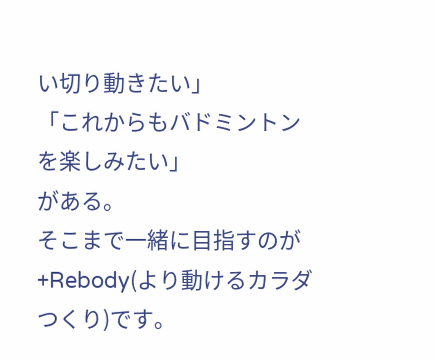い切り動きたい」
「これからもバドミントンを楽しみたい」
がある。
そこまで一緒に目指すのが+Rebody(より動けるカラダつくり)です。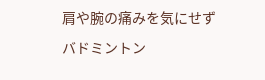肩や腕の痛みを気にせずバドミントン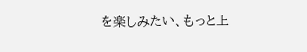を楽しみたい、もっと上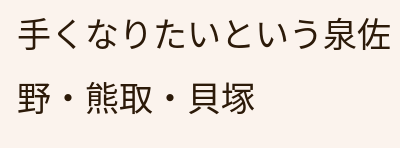手くなりたいという泉佐野・熊取・貝塚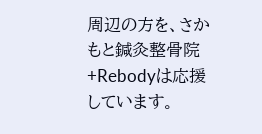周辺の方を、さかもと鍼灸整骨院+Rebodyは応援しています。